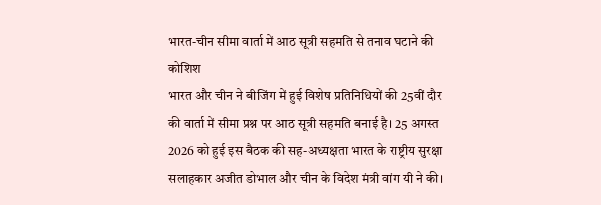भारत-चीन सीमा वार्ता में आठ सूत्री सहमति से तनाव घटाने की कोशिश
भारत और चीन ने बीजिंग में हुई विशेष प्रतिनिधियों की 25वीं दौर की वार्ता में सीमा प्रश्न पर आठ सूत्री सहमति बनाई है। 25 अगस्त 2026 को हुई इस बैठक की सह-अध्यक्षता भारत के राष्ट्रीय सुरक्षा सलाहकार अजीत डोभाल और चीन के विदेश मंत्री वांग यी ने की।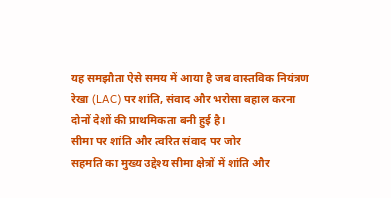यह समझौता ऐसे समय में आया है जब वास्तविक नियंत्रण रेखा (LAC) पर शांति, संवाद और भरोसा बहाल करना दोनों देशों की प्राथमिकता बनी हुई है।
सीमा पर शांति और त्वरित संवाद पर जोर
सहमति का मुख्य उद्देश्य सीमा क्षेत्रों में शांति और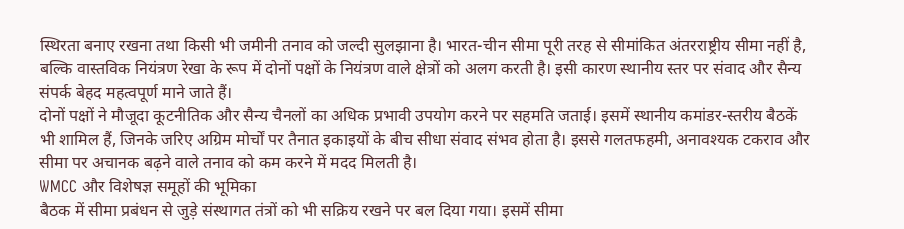स्थिरता बनाए रखना तथा किसी भी जमीनी तनाव को जल्दी सुलझाना है। भारत-चीन सीमा पूरी तरह से सीमांकित अंतरराष्ट्रीय सीमा नहीं है, बल्कि वास्तविक नियंत्रण रेखा के रूप में दोनों पक्षों के नियंत्रण वाले क्षेत्रों को अलग करती है। इसी कारण स्थानीय स्तर पर संवाद और सैन्य संपर्क बेहद महत्वपूर्ण माने जाते हैं।
दोनों पक्षों ने मौजूदा कूटनीतिक और सैन्य चैनलों का अधिक प्रभावी उपयोग करने पर सहमति जताई। इसमें स्थानीय कमांडर-स्तरीय बैठकें भी शामिल हैं, जिनके जरिए अग्रिम मोर्चों पर तैनात इकाइयों के बीच सीधा संवाद संभव होता है। इससे गलतफहमी, अनावश्यक टकराव और सीमा पर अचानक बढ़ने वाले तनाव को कम करने में मदद मिलती है।
WMCC और विशेषज्ञ समूहों की भूमिका
बैठक में सीमा प्रबंधन से जुड़े संस्थागत तंत्रों को भी सक्रिय रखने पर बल दिया गया। इसमें सीमा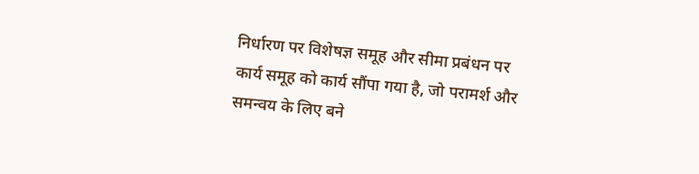निर्धारण पर विशेषज्ञ समूह और सीमा प्रबंधन पर कार्य समूह को कार्य सौंपा गया है, जो परामर्श और समन्वय के लिए बने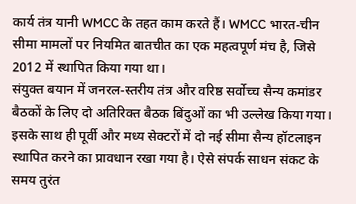कार्य तंत्र यानी WMCC के तहत काम करते हैं। WMCC भारत-चीन सीमा मामलों पर नियमित बातचीत का एक महत्वपूर्ण मंच है, जिसे 2012 में स्थापित किया गया था।
संयुक्त बयान में जनरल-स्तरीय तंत्र और वरिष्ठ सर्वोच्च सैन्य कमांडर बैठकों के लिए दो अतिरिक्त बैठक बिंदुओं का भी उल्लेख किया गया। इसके साथ ही पूर्वी और मध्य सेक्टरों में दो नई सीमा सैन्य हॉटलाइन स्थापित करने का प्रावधान रखा गया है। ऐसे संपर्क साधन संकट के समय तुरंत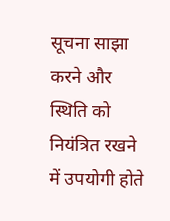सूचना साझा करने और स्थिति को नियंत्रित रखने में उपयोगी होते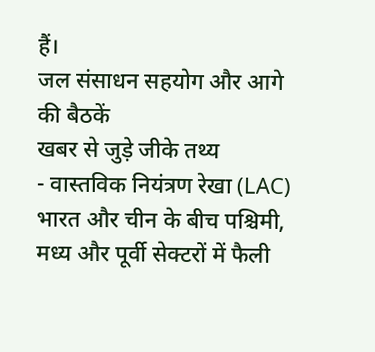हैं।
जल संसाधन सहयोग और आगे की बैठकें
खबर से जुड़े जीके तथ्य
- वास्तविक नियंत्रण रेखा (LAC) भारत और चीन के बीच पश्चिमी, मध्य और पूर्वी सेक्टरों में फैली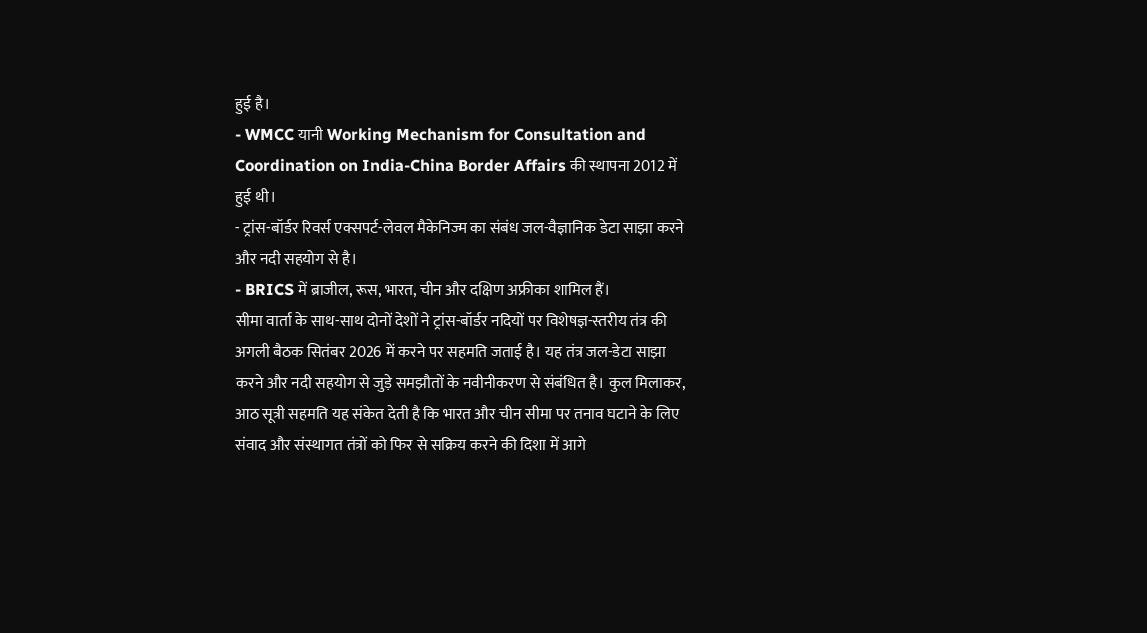हुई है।
- WMCC यानी Working Mechanism for Consultation and Coordination on India-China Border Affairs की स्थापना 2012 में हुई थी।
- ट्रांस-बॉर्डर रिवर्स एक्सपर्ट-लेवल मैकेनिज्म का संबंध जल-वैज्ञानिक डेटा साझा करने और नदी सहयोग से है।
- BRICS में ब्राजील, रूस, भारत, चीन और दक्षिण अफ्रीका शामिल हैं।
सीमा वार्ता के साथ-साथ दोनों देशों ने ट्रांस-बॉर्डर नदियों पर विशेषज्ञ-स्तरीय तंत्र की अगली बैठक सितंबर 2026 में करने पर सहमति जताई है। यह तंत्र जल-डेटा साझा करने और नदी सहयोग से जुड़े समझौतों के नवीनीकरण से संबंधित है। कुल मिलाकर, आठ सूत्री सहमति यह संकेत देती है कि भारत और चीन सीमा पर तनाव घटाने के लिए संवाद और संस्थागत तंत्रों को फिर से सक्रिय करने की दिशा में आगे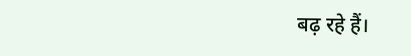बढ़ रहे हैं।